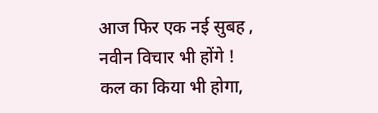आज फिर एक नई सुबह ,
नवीन विचार भी होंगे !
कल का किया भी होगा,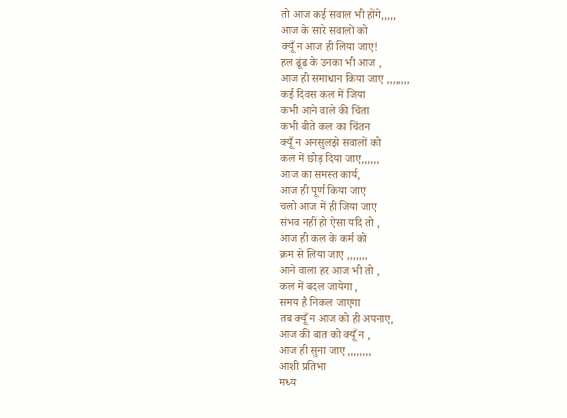तो आज कई सवाल भी होंगे,,,,,
आज के सारे सवालों को
क्यूँ न आज ही लिया जाए!
हल ढूंढ के उनका भी आज ,
आज ही समाधान किया जाए ,,,,,,,,
कई दिवस कल में जिया
कभी आने वाले की चिंता
कभी बीते कल का चिंतन
क्यूँ न अनसुलझे सवालों को
कल में छोड़ दिया जाए,,,,,,
आज का समस्त कार्य,
आज ही पूर्ण किया जाए
चलो आज में ही जिया जाए
संभव नहीं हो ऐसा यदि तो ,
आज ही कल के कर्म को
क्रम से लिया जाए ,,,,,,,
आने वाला हर आज भी तो ,
कल में बदल जायेगा ,
समय है निकल जाएगा
तब क्यूँ न आज को ही अपनाए,
आज की बात को क्यूँ न ,
आज ही सुना जाए ,,,,,,,,
आशी प्रतिभा
मध्य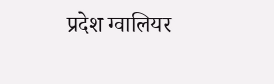प्रदेश ग्वालियर